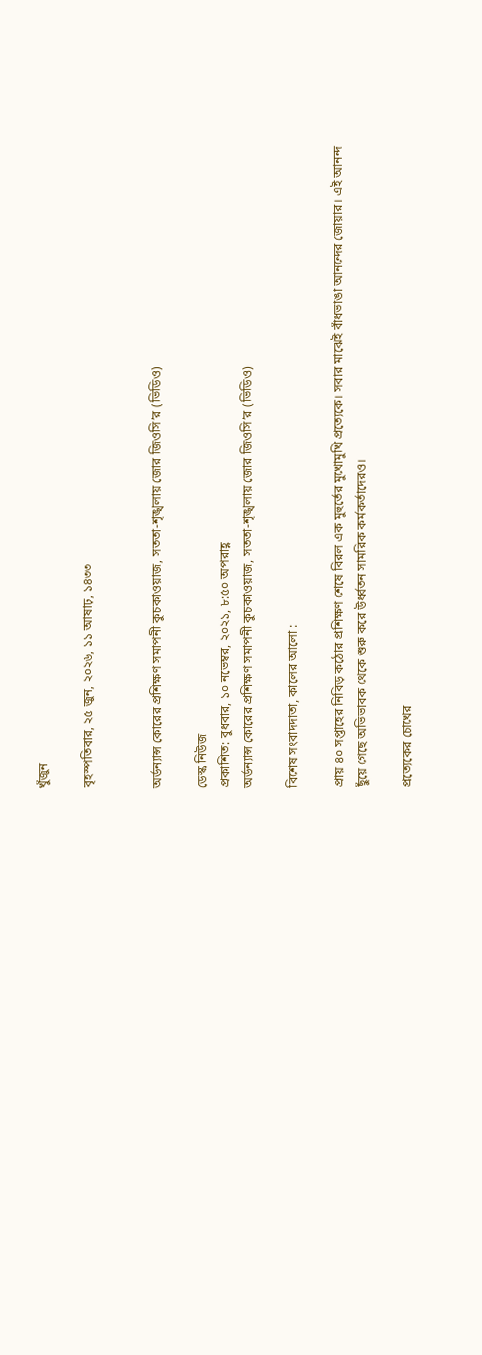খুঁজুন

বৃহস্পতিবার, ২৫ জুন, ২০২৬, ১১ আষাঢ়, ১৪৩৩


অর্ডন্যান্স কোরের প্রশিক্ষণ সমাপনী কুচকাওয়াজ, সততা-শৃঙ্খলায় জোর জিওসি’র (ভিডিও)

ডেস্ক নিউজ
প্রকাশিত: বুধবার, ১০ নভেম্বর, ২০২১, ৮:৫০ অপরাহ্ণ
অর্ডন্যান্স কোরের প্রশিক্ষণ সমাপনী কুচকাওয়াজ, সততা-শৃঙ্খলায় জোর জিওসি’র (ভিডিও)

বিশেষ সংবাদদাতা, কালের আলো :

প্রায় ৪০ সপ্তাহের নিবিড় কঠোর প্রশিক্ষণ শেষে বিরল এক মুহুর্তের মুখোমুখি প্রত্যেকে। সবার মাঝেই বাঁধভাঙা আনন্দের জোয়ার। এই আনন্দ ছুঁয়ে গেছে অভিভাবক থেকে শুরু করে উর্ধ্বতন সামরিক কর্মকর্তাদেরও।

প্রত্যেকের চোখের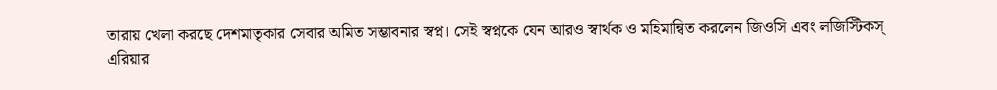তারায় খেলা করছে দেশমাতৃকার সেবার অমিত সম্ভাবনার স্বপ্ন। সেই স্বপ্নকে যেন আরও স্বার্থক ও মহিমান্বিত করলেন জিওসি এবং লজিস্টিকস্ এরিয়ার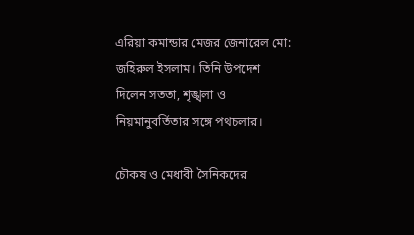এরিয়া কমান্ডার মেজর জেনারেল মো: জহিরুল ইসলাম। তিনি উপদেশ দিলেন সততা, শৃঙ্খলা ও নিয়মানুবর্তিতার সঙ্গে পথচলার।

চৌকষ ও মেধাবী সৈনিকদের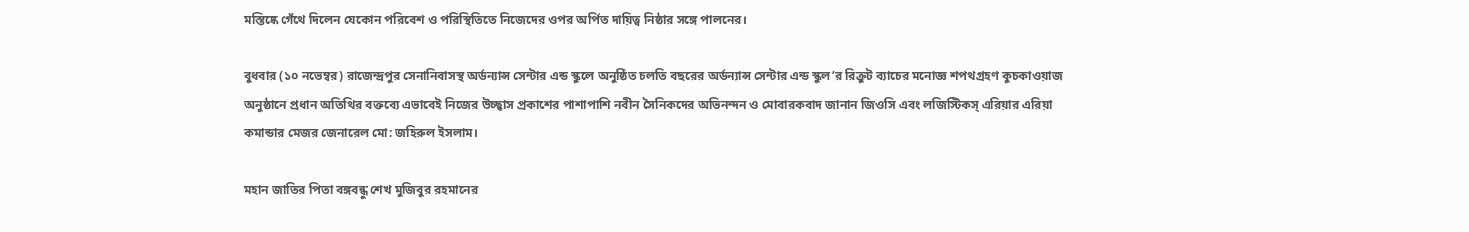মস্তিষ্কে গেঁথে দিলেন যেকোন পরিবেশ ও পরিস্থিতিতে নিজেদের ওপর অর্পিত দায়িত্ব নিষ্ঠার সঙ্গে পালনের।

বুধবার (১০ নভেম্বর) রাজেন্দ্রপুর সেনানিবাসস্থ অর্ডন্যান্স সেন্টার এন্ড স্কুলে অনুষ্ঠিত চলতি বছরের অর্ডন্যান্স সেন্টার এন্ড স্কুল’র রিক্রুট ব্যাচের মনোজ্ঞ শপথগ্রহণ কুচকাওয়াজ অনুষ্ঠানে প্রধান অতিথির বক্তব্যে এভাবেই নিজের উচ্ছ্বাস প্রকাশের পাশাপাশি নবীন সৈনিকদের অভিনন্দন ও মোবারকবাদ জানান জিওসি এবং লজিস্টিকস্ এরিয়ার এরিয়া কমান্ডার মেজর জেনারেল মো: জহিরুল ইসলাম।

মহান জাতির পিতা বঙ্গবন্ধু শেখ মুজিবুর রহমানের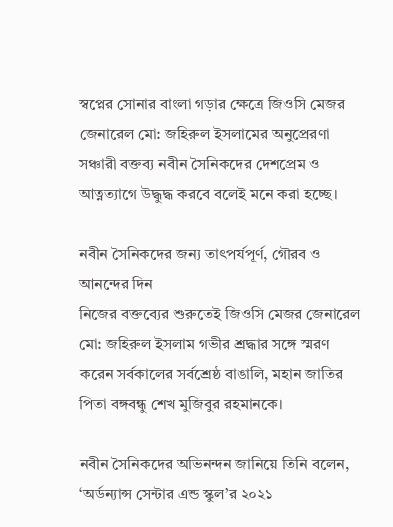স্বপ্নের সোনার বাংলা গড়ার ক্ষেত্রে জিওসি মেজর জেনারেল মো: জহিরুল ইসলামের অনুপ্রেরণা সঞ্চারী বক্তব্য নবীন সৈনিকদের দেশপ্রেম ও আত্নত্যাগে উদ্ধুদ্ধ করবে বলেই মনে করা হচ্ছে।

নবীন সৈনিকদের জন্য তাৎপর্যপূর্ণ, গৌরব ও আনন্দের দিন
নিজের বক্তব্যের শুরুতেই জিওসি মেজর জেনারেল মো: জহিরুল ইসলাম গভীর শ্রদ্ধার সঙ্গে স্মরণ করেন সর্বকালের সর্বশ্রেষ্ঠ বাঙালি, মহান জাতির পিতা বঙ্গবন্ধু শেখ মুজিবুর রহমানকে।

নবীন সৈনিকদের অভিনন্দন জানিয়ে তিনি বলেন, ‘অর্ডন্যান্স সেন্টার এন্ড স্কুল’র ২০২১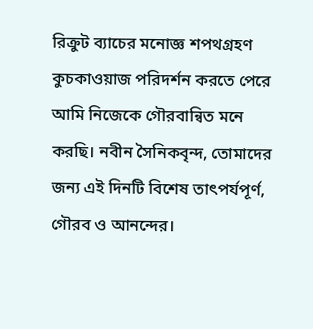রিক্রুট ব্যাচের মনোজ্ঞ শপথগ্রহণ কুচকাওয়াজ পরিদর্শন করতে পেরে আমি নিজেকে গৌরবান্বিত মনে করছি। নবীন সৈনিকবৃন্দ, তোমাদের জন্য এই দিনটি বিশেষ তাৎপর্যপূর্ণ, গৌরব ও আনন্দের।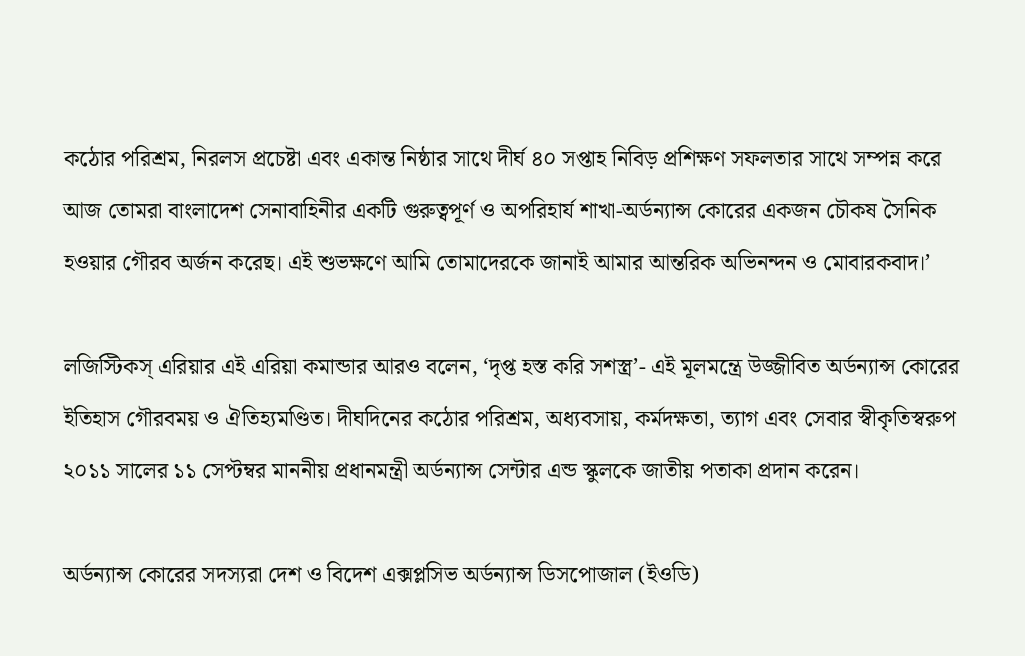কঠোর পরিশ্রম, নিরলস প্রচেষ্টা এবং একান্ত নিষ্ঠার সাথে দীর্ঘ ৪০ সপ্তাহ নিবিড় প্রশিক্ষণ সফলতার সাথে সম্পন্ন করে আজ তোমরা বাংলাদেশ সেনাবাহিনীর একটি গুরুত্বপূর্ণ ও অপরিহার্য শাখা-অর্ডন্যান্স কোরের একজন চৌকষ সৈনিক হওয়ার গৌরব অর্জন করেছ। এই শুভক্ষণে আমি তোমাদেরকে জানাই আমার আন্তরিক অভিনন্দন ও মোবারকবাদ।’

লজিস্টিকস্ এরিয়ার এই এরিয়া কমান্ডার আরও বলেন, ‘দৃপ্ত হস্ত করি সশস্ত্র’- এই মূলমন্ত্রে উজ্জীবিত অর্ডন্যান্স কোরের ইতিহাস গৌরবময় ও ঐতিহ্যমণ্ডিত। দীঘদিনের কঠোর পরিশ্রম, অধ্যবসায়, কর্মদক্ষতা, ত্যাগ এবং সেবার স্বীকৃতিস্বরুপ ২০১১ সালের ১১ সেপ্টম্বর মাননীয় প্রধানমন্ত্রী অর্ডন্যান্স সেন্টার এন্ড স্কুলকে জাতীয় পতাকা প্রদান করেন।

অর্ডন্যান্স কোরের সদস্যরা দেশ ও বিদেশ এক্সপ্লসিভ অর্ডন্যান্স ডিসপোজাল (ইওডি)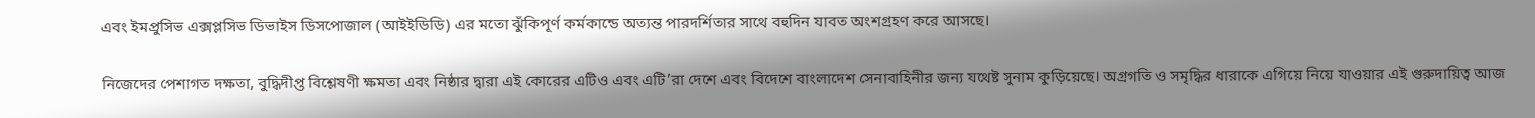এবং ইমপ্রুসিভ এক্সপ্লসিভ ডিভাইস ডিসপোজাল (আইইডিডি) এর মতো ঝুঁকিপূর্ণ কর্মকান্ডে অত্যন্ত পারদর্শিতার সাথে বহুদিন যাবত অংশগ্রহণ করে আসছে।

নিজেদের পেশাগত দক্ষতা, বুদ্ধিদীপ্ত বিশ্লেষণী ক্ষমতা এবং নিষ্ঠার দ্বারা এই কোরের এটিও এবং এটি’রা দেশে এবং বিদেশে বাংলাদেশ সেনাবাহিনীর জন্য যথেষ্ট সুনাম কুড়িয়েছে। অগ্রগতি ও সমৃদ্ধির ধারাকে এগিয়ে নিয়ে যাওয়ার এই গুরুদায়িত্ব আজ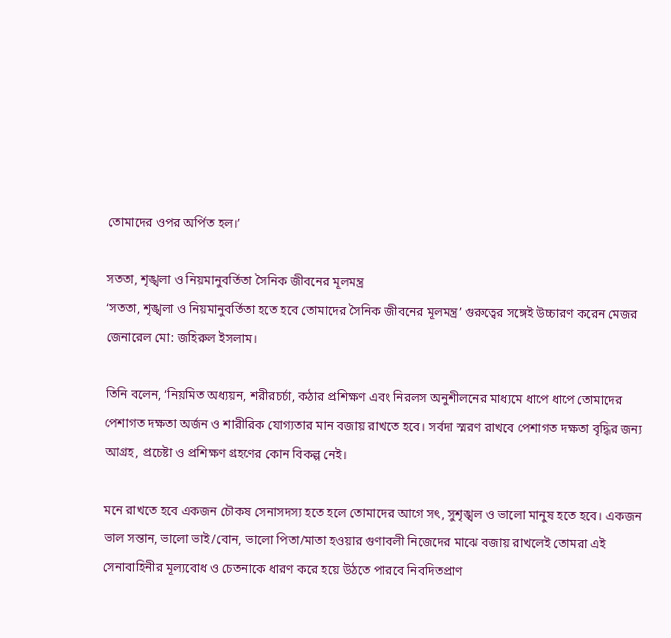তোমাদের ওপর অর্পিত হল।’

সততা, শৃঙ্খলা ও নিয়মানুবর্তিতা সৈনিক জীবনের মূলমন্ত্র
‘সততা, শৃঙ্খলা ও নিয়মানুবর্তিতা হতে হবে তোমাদের সৈনিক জীবনের মূলমন্ত্র’ গুরুত্বের সঙ্গেই উচ্চারণ করেন মেজর জেনারেল মো: জহিরুল ইসলাম।

তিনি বলেন, ‘নিয়মিত অধ্যয়ন, শরীরচর্চা, কঠার প্রশিক্ষণ এবং নিরলস অনুশীলনের মাধ্যমে ধাপে ধাপে তোমাদের পেশাগত দক্ষতা অর্জন ও শারীরিক যোগ্যতার মান বজায় রাখতে হবে। সর্বদা স্মরণ রাখবে পেশাগত দক্ষতা বৃদ্ধির জন্য আগ্রহ, প্রচেষ্টা ও প্রশিক্ষণ গ্রহণের কোন বিকল্প নেই।

মনে রাখতে হবে একজন চৌকষ সেনাসদস্য হতে হলে তোমাদের আগে সৎ, সুশৃঙ্খল ও ভালো মানুষ হতে হবে। একজন ভাল সন্তান, ভালো ভাই/বোন, ভালো পিতা/মাতা হওয়ার গুণাবলী নিজেদের মাঝে বজায় রাখলেই তোমরা এই সেনাবাহিনীর মূল্যবোধ ও চেতনাকে ধারণ করে হয়ে উঠতে পারবে নিবদিতপ্রাণ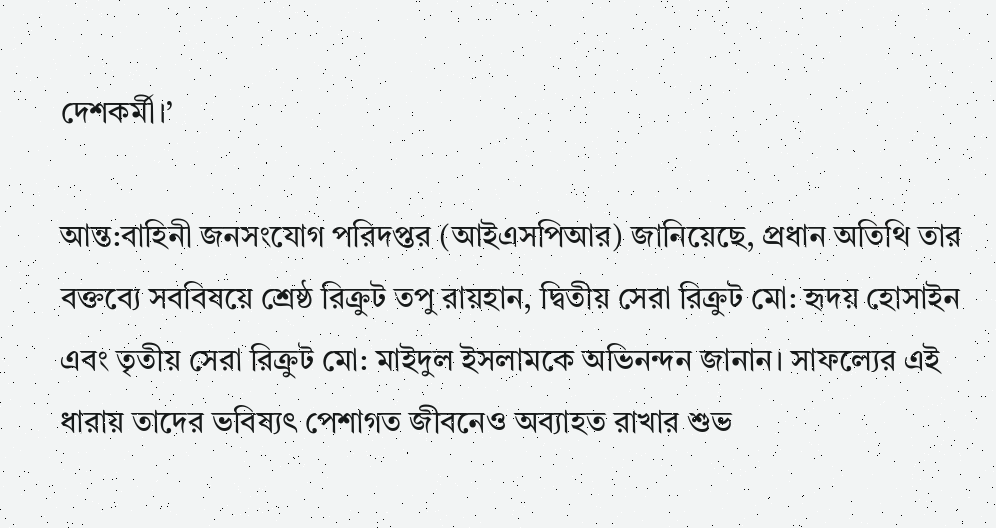দেশকর্মী।’

আন্ত:বাহিনী জনসংযোগ পরিদপ্তর (আইএসপিআর) জানিয়েছে, প্রধান অতিথি তার বক্তব্যে সববিষয়ে শ্রেষ্ঠ রিক্রুট তপু রায়হান, দ্বিতীয় সেরা রিক্রুট মো: হৃদয় হোসাইন এবং তৃতীয় সেরা রিক্রুট মো: মাইদুল ইসলামকে অভিনন্দন জানান। সাফল্যের এই ধারায় তাদের ভবিষ্যৎ পেশাগত জীবনেও অব্যাহত রাখার শুভ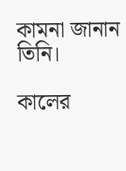কামনা জানান তিনি।

কালের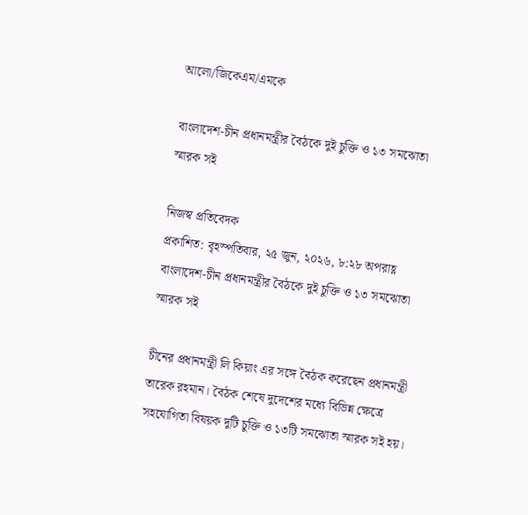আলো/জিকেএম/এমকে

বাংলাদেশ-চীন প্রধানমন্ত্রীর বৈঠকে দুই চুক্তি ও ১৩ সমঝোতা স্মারক সই

নিজস্ব প্রতিবেদক
প্রকাশিত: বৃহস্পতিবার, ২৫ জুন, ২০২৬, ৮:২৮ অপরাহ্ণ
বাংলাদেশ-চীন প্রধানমন্ত্রীর বৈঠকে দুই চুক্তি ও ১৩ সমঝোতা স্মারক সই

চীনের প্রধানমন্ত্রী লি কিয়াং এর সঙ্গে বৈঠক করেছেন প্রধানমন্ত্রী তারেক রহমান। বৈঠক শেষে দুদেশের মধ্যে বিভিন্ন ক্ষেত্রে সহযোগিতা বিষয়ক দুটি চুক্তি ও ১৩টি সমঝোতা স্মারক সই হয়।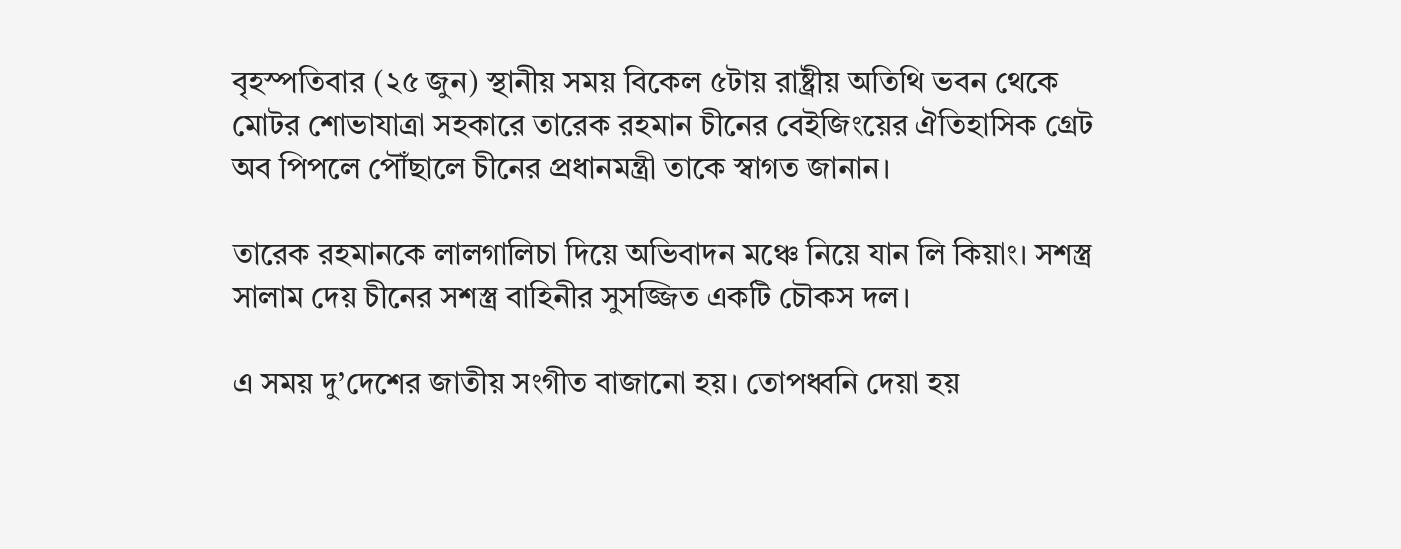বৃহস্পতিবার (২৫ জুন) স্থানীয় সময় বিকেল ৫টায় রাষ্ট্রীয় অতিথি ভবন থেকে মোটর শোভাযাত্রা সহকারে তারেক রহমান চীনের বেইজিংয়ের ঐতিহাসিক গ্রেট অব পিপলে পৌঁছালে চীনের প্রধানমন্ত্রী তাকে স্বাগত জানান।

তারেক রহমানকে লালগালিচা দিয়ে অভিবাদন মঞ্চে নিয়ে যান লি কিয়াং। সশস্ত্র সালাম দেয় চীনের সশস্ত্র বাহিনীর সুসজ্জিত একটি চৌকস দল।

এ সময় দু’দেশের জাতীয় সংগীত বাজানো হয়। তোপধ্বনি দেয়া হয়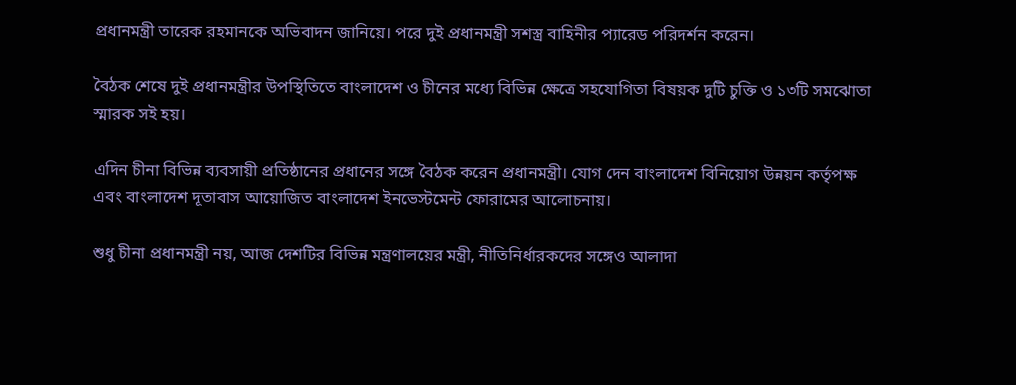প্রধানমন্ত্রী তারেক রহমানকে অভিবাদন জানিয়ে। পরে দুই প্রধানমন্ত্রী সশস্ত্র বাহিনীর প্যারেড পরিদর্শন করেন।

বৈঠক শেষে দুই প্রধানমন্ত্রীর উপস্থিতিতে বাংলাদেশ ও চীনের মধ্যে বিভিন্ন ক্ষেত্রে সহযোগিতা বিষয়ক দুটি চুক্তি ও ১৩টি সমঝোতা স্মারক সই হয়।

এদিন চীনা বিভিন্ন ব্যবসায়ী প্রতিষ্ঠানের প্রধানের সঙ্গে বৈঠক করেন প্রধানমন্ত্রী। যোগ দেন বাংলাদেশ বিনিয়োগ উন্নয়ন কর্তৃপক্ষ এবং বাংলাদেশ দূতাবাস আয়োজিত বাংলাদেশ ইনভেস্টমেন্ট ফোরামের আলোচনায়।

শুধু চীনা প্রধানমন্ত্রী নয়, আজ দেশটির বিভিন্ন মন্ত্রণালয়ের মন্ত্রী, নীতিনির্ধারকদের সঙ্গেও আলাদা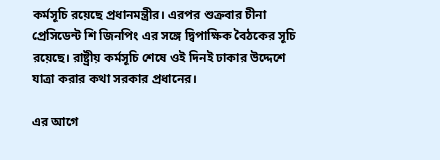কর্মসূচি রয়েছে প্রধানমন্ত্রীর। এরপর শুক্রবার চীনা প্রেসিডেন্ট শি জিনপিং এর সঙ্গে দ্বিপাক্ষিক বৈঠকের সূচি রয়েছে। রাষ্ট্রীয় কর্মসূচি শেষে ওই দিনই ঢাকার উদ্দেশে যাত্রা করার কথা সরকার প্রধানের।

এর আগে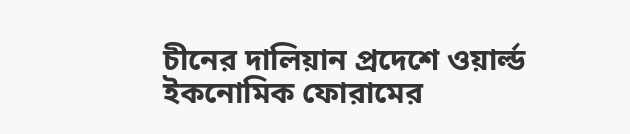চীনের দালিয়ান প্রদেশে ওয়ার্ল্ড ইকনোমিক ফোরামের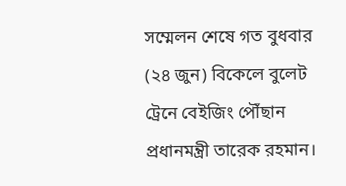সম্মেলন শেষে গত বুধবার (২৪ ‍জুন) বিকেলে বুলেট ট্রেনে বেইজিং পৌঁছান প্রধানমন্ত্রী তারেক রহমান।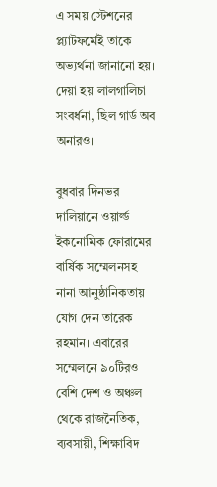এ সময় স্টেশনের প্ল্যাটফর্মেই তাকে অভ্যর্থনা জানানো হয়। দেয়া হয় লালগালিচা সংবর্ধনা, ছিল গার্ড অব অনারও।

বুধবার দিনভর দালিয়ানে ওয়ার্ল্ড ইকনোমিক ফোরামের বার্ষিক সম্মেলনসহ নানা আনুষ্ঠানিকতায় যোগ দেন তারেক রহমান। এবারের সম্মেলনে ৯০টিরও বেশি দেশ ও অঞ্চল থেকে রাজনৈতিক, ব্যবসায়ী, শিক্ষাবিদ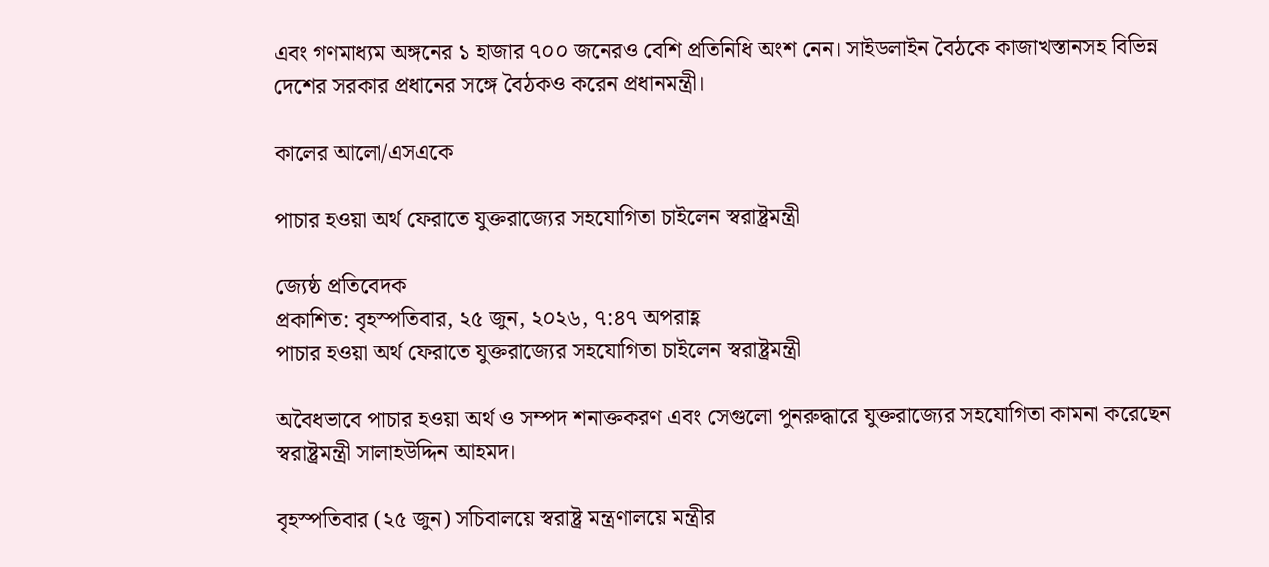এবং গণমাধ্যম অঙ্গনের ১ হাজার ৭০০ জনেরও বেশি প্রতিনিধি অংশ নেন। সাইডলাইন বৈঠকে কাজাখস্তানসহ বিভিন্ন দেশের সরকার প্রধানের সঙ্গে বৈঠকও করেন প্রধানমন্ত্রী।

কালের আলো/এসএকে

পাচার হওয়া অর্থ ফেরাতে যুক্তরাজ্যের সহযোগিতা চাইলেন স্বরাষ্ট্রমন্ত্রী

জ্যেষ্ঠ প্রতিবেদক
প্রকাশিত: বৃহস্পতিবার, ২৫ জুন, ২০২৬, ৭:৪৭ অপরাহ্ণ
পাচার হওয়া অর্থ ফেরাতে যুক্তরাজ্যের সহযোগিতা চাইলেন স্বরাষ্ট্রমন্ত্রী

অবৈধভাবে পাচার হওয়া অর্থ ও সম্পদ শনাক্তকরণ এবং সেগুলো পুনরুদ্ধারে যুক্তরাজ্যের সহযোগিতা কামনা করেছেন স্বরাষ্ট্রমন্ত্রী সালাহউদ্দিন আহমদ।

বৃহস্পতিবার (২৫ জুন) সচিবালয়ে স্বরাষ্ট্র মন্ত্রণালয়ে মন্ত্রীর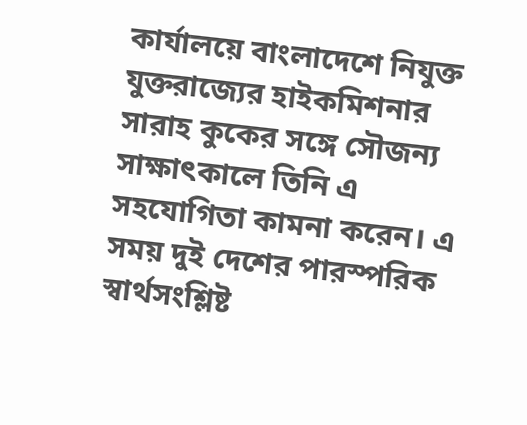কার্যালয়ে বাংলাদেশে নিযুক্ত যুক্তরাজ্যের হাইকমিশনার সারাহ কুকের সঙ্গে সৌজন্য সাক্ষাৎকালে তিনি এ সহযোগিতা কামনা করেন। এ সময় দুই দেশের পারস্পরিক স্বার্থসংশ্লিষ্ট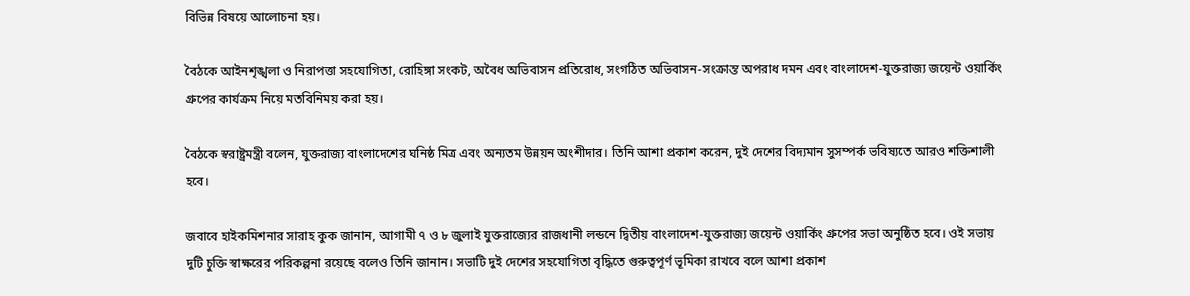বিভিন্ন বিষয়ে আলোচনা হয়।

বৈঠকে আইনশৃঙ্খলা ও নিরাপত্তা সহযোগিতা, রোহিঙ্গা সংকট, অবৈধ অভিবাসন প্রতিরোধ, সংগঠিত অভিবাসন-সংক্রান্ত অপরাধ দমন এবং বাংলাদেশ-যুক্তরাজ্য জয়েন্ট ওয়ার্কিং গ্রুপের কার্যক্রম নিয়ে মতবিনিময় করা হয়।

বৈঠকে স্বরাষ্ট্রমন্ত্রী বলেন, যুক্তরাজ্য বাংলাদেশের ঘনিষ্ঠ মিত্র এবং অন্যতম উন্নয়ন অংশীদার। তিনি আশা প্রকাশ করেন, দুই দেশের বিদ্যমান সুসম্পর্ক ভবিষ্যতে আরও শক্তিশালী হবে।

জবাবে হাইকমিশনার সারাহ কুক জানান, আগামী ৭ ও ৮ জুলাই যুক্তরাজ্যের রাজধানী লন্ডনে দ্বিতীয় বাংলাদেশ-যুক্তরাজ্য জয়েন্ট ওয়ার্কিং গ্রুপের সভা অনুষ্ঠিত হবে। ওই সভায় দুটি চুক্তি স্বাক্ষরের পরিকল্পনা রয়েছে বলেও তিনি জানান। সভাটি দুই দেশের সহযোগিতা বৃদ্ধিতে গুরুত্বপূর্ণ ভূমিকা রাখবে বলে আশা প্রকাশ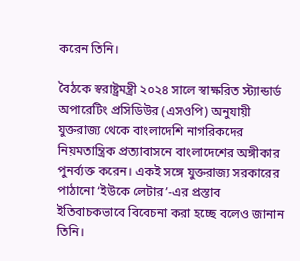করেন তিনি।

বৈঠকে স্বরাষ্ট্রমন্ত্রী ২০২৪ সালে স্বাক্ষরিত স্ট্যান্ডার্ড অপারেটিং প্রসিডিউর (এসওপি) অনুযায়ী যুক্তরাজ্য থেকে বাংলাদেশি নাগরিকদের নিয়মতান্ত্রিক প্রত্যাবাসনে বাংলাদেশের অঙ্গীকার পুনর্ব্যক্ত করেন। একই সঙ্গে যুক্তরাজ্য সরকারের পাঠানো ‘ইউকে লেটার’-এর প্রস্তাব ইতিবাচকভাবে বিবেচনা করা হচ্ছে বলেও জানান তিনি।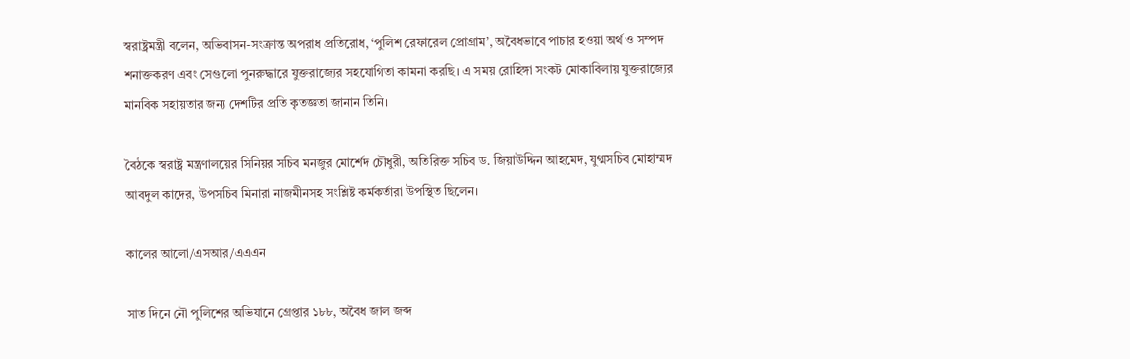স্বরাষ্ট্রমন্ত্রী বলেন, অভিবাসন-সংক্রান্ত অপরাধ প্রতিরোধ, ‘পুলিশ রেফারেল প্রোগ্রাম’, অবৈধভাবে পাচার হওয়া অর্থ ও সম্পদ শনাক্তকরণ এবং সেগুলো পুনরুদ্ধারে যুক্তরাজ্যের সহযোগিতা কামনা করছি। এ সময় রোহিঙ্গা সংকট মোকাবিলায় যুক্তরাজ্যের মানবিক সহায়তার জন্য দেশটির প্রতি কৃতজ্ঞতা জানান তিনি।

বৈঠকে স্বরাষ্ট্র মন্ত্রণালয়ের সিনিয়র সচিব মনজুর মোর্শেদ চৌধুরী, অতিরিক্ত সচিব ড. জিয়াউদ্দিন আহমেদ, যুগ্মসচিব মোহাম্মদ আবদুল কাদের, উপসচিব মিনারা নাজমীনসহ সংশ্লিষ্ট কর্মকর্তারা উপস্থিত ছিলেন।

কালের আলো/এসআর/এএএন

সাত দিনে নৌ পুলিশের অভিযানে গ্রেপ্তার ১৮৮, অবৈধ জাল জব্দ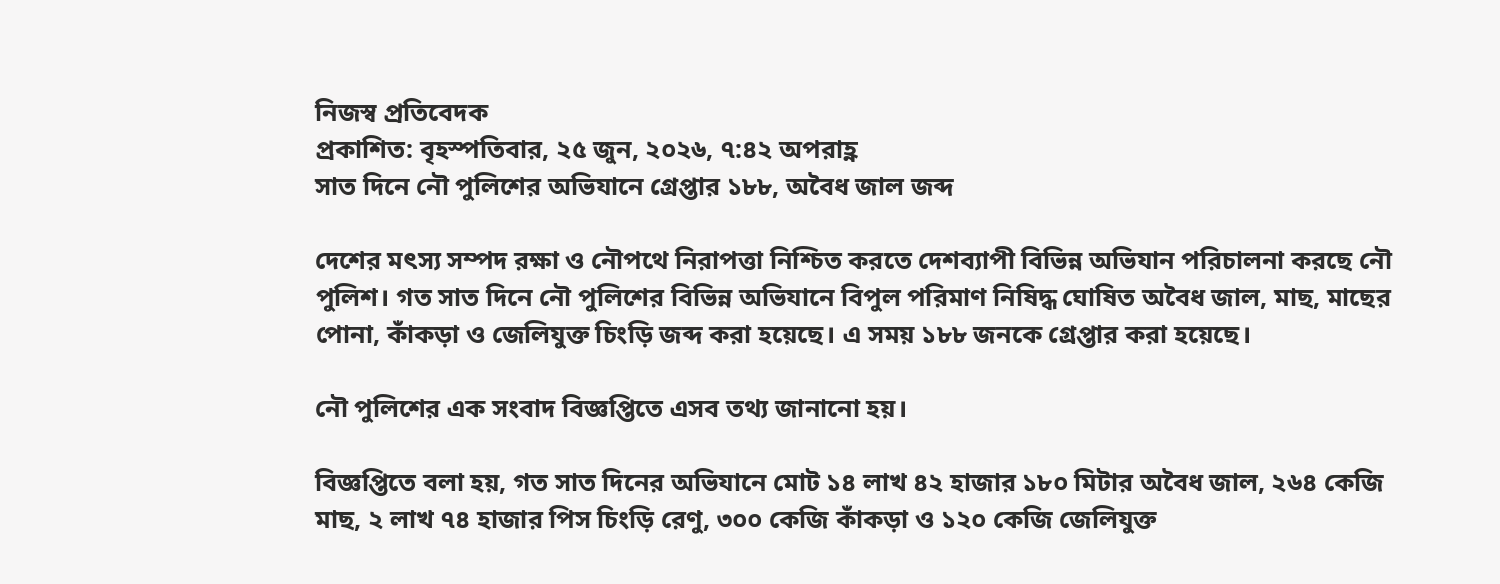নিজস্ব প্রতিবেদক
প্রকাশিত: বৃহস্পতিবার, ২৫ জুন, ২০২৬, ৭:৪২ অপরাহ্ণ
সাত দিনে নৌ পুলিশের অভিযানে গ্রেপ্তার ১৮৮, অবৈধ জাল জব্দ

দেশের মৎস্য সম্পদ রক্ষা ও নৌপথে নিরাপত্তা নিশ্চিত করতে দেশব্যাপী বিভিন্ন অভিযান পরিচালনা করছে নৌ পুলিশ। গত সাত দিনে নৌ পুলিশের বিভিন্ন অভিযানে বিপুল পরিমাণ নিষিদ্ধ ঘোষিত অবৈধ জাল, মাছ, মাছের পোনা, কাঁকড়া ও জেলিযুক্ত চিংড়ি জব্দ করা হয়েছে। এ সময় ১৮৮ জনকে গ্রেপ্তার করা হয়েছে।

নৌ পুলিশের এক সংবাদ বিজ্ঞপ্তিতে এসব তথ্য জানানো হয়।

বিজ্ঞপ্তিতে বলা হয়, গত সাত দিনের অভিযানে মোট ১৪ লাখ ৪২ হাজার ১৮০ মিটার অবৈধ জাল, ২৬৪ কেজি মাছ, ২ লাখ ৭৪ হাজার পিস চিংড়ি রেণু, ৩০০ কেজি কাঁকড়া ও ১২০ কেজি জেলিযুক্ত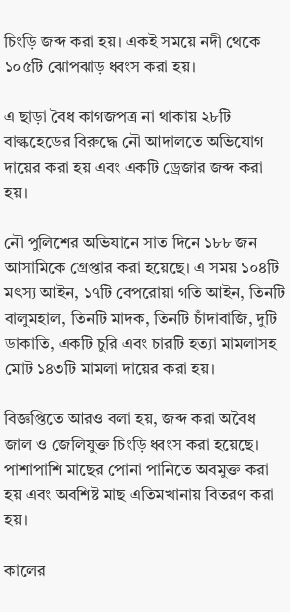চিংড়ি জব্দ করা হয়। একই সময়ে নদী থেকে ১০৫টি ঝোপঝাড় ধ্বংস করা হয়।

এ ছাড়া বৈধ কাগজপত্র না থাকায় ২৮টি বাল্কহেডের বিরুদ্ধে নৌ আদালতে অভিযোগ দায়ের করা হয় এবং একটি ড্রেজার জব্দ করা হয়।

নৌ পুলিশের অভিযানে সাত দিনে ১৮৮ জন আসামিকে গ্রেপ্তার করা হয়েছে। এ সময় ১০৪টি মৎস্য আইন, ১৭টি বেপরোয়া গতি আইন, তিনটি বালুমহাল, তিনটি মাদক, তিনটি চাঁদাবাজি, দুটি ডাকাতি, একটি চুরি এবং চারটি হত্যা মামলাসহ মোট ১৪৩টি মামলা দায়ের করা হয়।

বিজ্ঞপ্তিতে আরও বলা হয়, জব্দ করা অবৈধ জাল ও জেলিযুক্ত চিংড়ি ধ্বংস করা হয়েছে। পাশাপাশি মাছের পোনা পানিতে অবমুক্ত করা হয় এবং অবশিষ্ট মাছ এতিমখানায় বিতরণ করা হয়।

কালের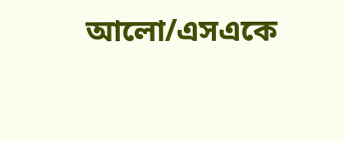আলো/এসএকে